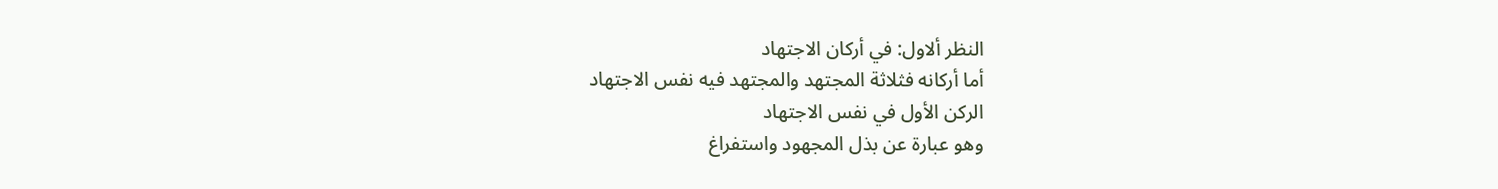النظر ألاول: في أركان الاجتهاد
أما أركانه فثلاثة المجتهد والمجتهد فيه نفس الاجتهاد
الركن الأول في نفس الاجتهاد
وهو عبارة عن بذل المجهود واستفراغ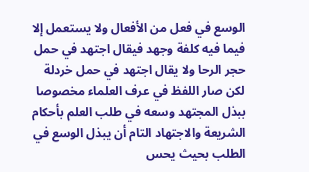الوسع في فعل من الأفعال ولا يستعمل إلا فيما فيه كلفة وجهد فيقال اجتهد في حمل حجر الرحا ولا يقال اجتهد في حمل خردلة
لكن صار اللفظ في عرف العلماء مخصوصا ببذل المجتهد وسعه في طلب العلم بأحكام الشريعة والاجتهاد التام أن يبذل الوسع في الطلب بحيث يحس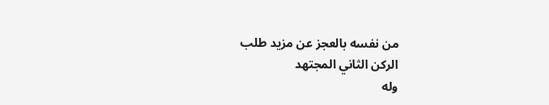من نفسه بالعجز عن مزيد طلب
الركن الثاني المجتهد
وله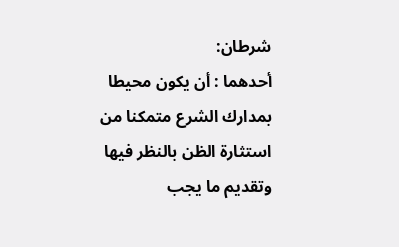شرطان:
أحدهما : أن يكون محيطا بمدارك الشرع متمكنا من استثارة الظن بالنظر فيها وتقديم ما يجب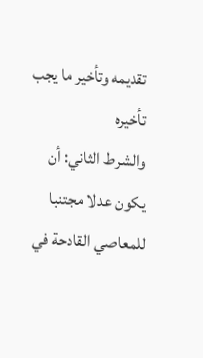تقديمه وتأخير ما يجب تأخيره
والشرط الثاني: أن يكون عدلا مجتنبا للمعاصي القادحة في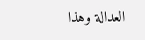العدالة وهذا